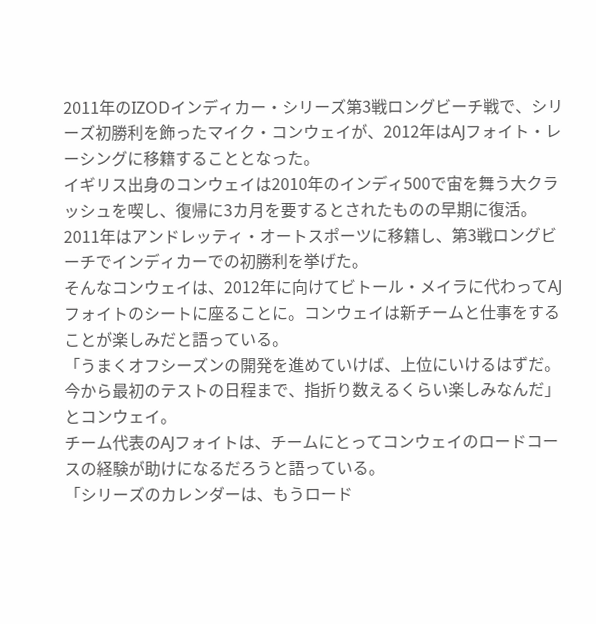2011年のIZODインディカー・シリーズ第3戦ロングビーチ戦で、シリーズ初勝利を飾ったマイク・コンウェイが、2012年はAJフォイト・レーシングに移籍することとなった。
イギリス出身のコンウェイは2010年のインディ500で宙を舞う大クラッシュを喫し、復帰に3カ月を要するとされたものの早期に復活。2011年はアンドレッティ・オートスポーツに移籍し、第3戦ロングビーチでインディカーでの初勝利を挙げた。
そんなコンウェイは、2012年に向けてビトール・メイラに代わってAJフォイトのシートに座ることに。コンウェイは新チームと仕事をすることが楽しみだと語っている。
「うまくオフシーズンの開発を進めていけば、上位にいけるはずだ。今から最初のテストの日程まで、指折り数えるくらい楽しみなんだ」とコンウェイ。
チーム代表のAJフォイトは、チームにとってコンウェイのロードコースの経験が助けになるだろうと語っている。
「シリーズのカレンダーは、もうロード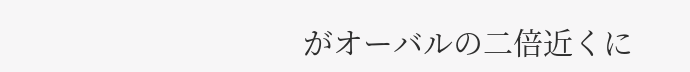がオーバルの二倍近くに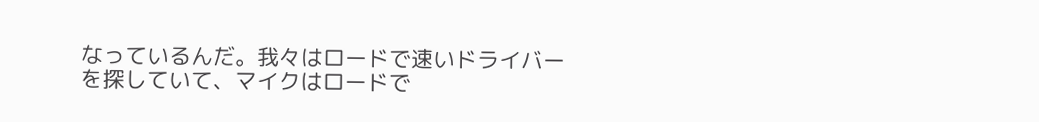なっているんだ。我々はロードで速いドライバーを探していて、マイクはロードで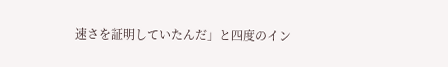速さを証明していたんだ」と四度のイン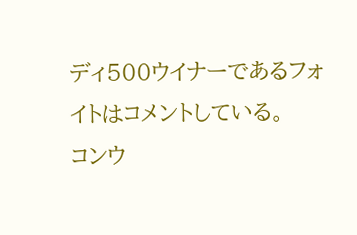ディ500ウイナーであるフォイトはコメントしている。
コンウ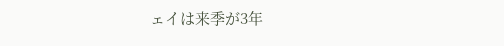ェイは来季が3年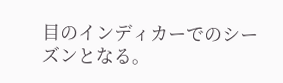目のインディカーでのシーズンとなる。